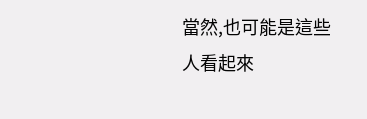當然,也可能是這些人看起來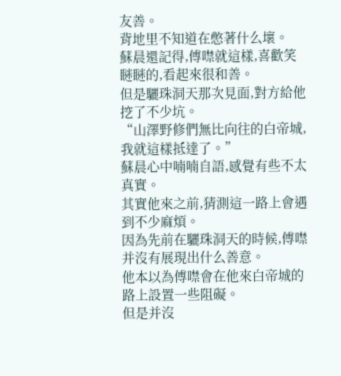友善。
背地里不知道在憋著什么壞。
蘇晨還記得,傅噤就這樣,喜歡笑瞇瞇的,看起來很和善。
但是驪珠洞天那次見面,對方給他挖了不少坑。
“山澤野修們無比向往的白帝城,我就這樣抵達了。”
蘇晨心中喃喃自語,感覺有些不太真實。
其實他來之前,猜測這一路上會遇到不少麻煩。
因為先前在驪珠洞天的時候,傅噤并沒有展現出什么善意。
他本以為傅噤會在他來白帝城的路上設置一些阻礙。
但是并沒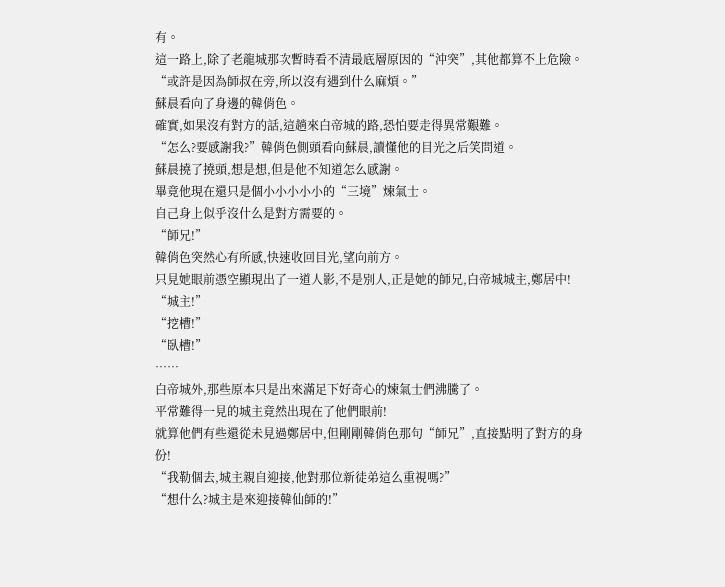有。
這一路上,除了老龍城那次暫時看不清最底層原因的“沖突”,其他都算不上危險。
“或許是因為師叔在旁,所以沒有遇到什么麻煩。”
蘇晨看向了身邊的韓俏色。
確實,如果沒有對方的話,這趟來白帝城的路,恐怕要走得異常艱難。
“怎么?要感謝我?”韓俏色側頭看向蘇晨,讀懂他的目光之后笑問道。
蘇晨撓了撓頭,想是想,但是他不知道怎么感謝。
畢竟他現在還只是個小小小小小的“三境”煉氣士。
自己身上似乎沒什么是對方需要的。
“師兄!”
韓俏色突然心有所感,快速收回目光,望向前方。
只見她眼前憑空顯現出了一道人影,不是別人,正是她的師兄,白帝城城主,鄭居中!
“城主!”
“挖槽!”
“臥槽!”
……
白帝城外,那些原本只是出來滿足下好奇心的煉氣士們沸騰了。
平常難得一見的城主竟然出現在了他們眼前!
就算他們有些還從未見過鄭居中,但剛剛韓俏色那句“師兄”,直接點明了對方的身份!
“我勒個去,城主親自迎接,他對那位新徒弟這么重視嗎?”
“想什么?城主是來迎接韓仙師的!”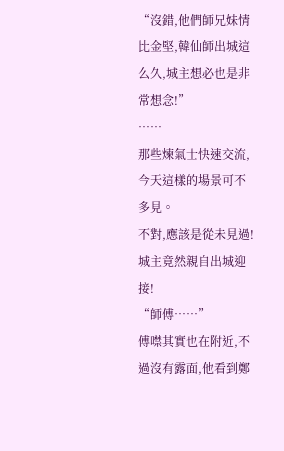“沒錯,他們師兄妹情比金堅,韓仙師出城這么久,城主想必也是非常想念!”
……
那些煉氣士快速交流,今天這樣的場景可不多見。
不對,應該是從未見過!
城主竟然親自出城迎接!
“師傅……”
傅噤其實也在附近,不過沒有露面,他看到鄭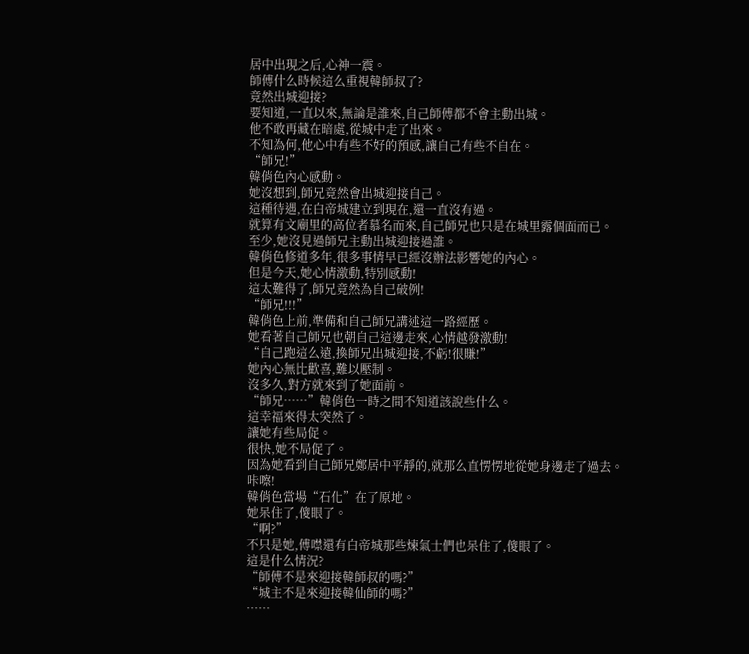居中出現之后,心神一震。
師傅什么時候這么重視韓師叔了?
竟然出城迎接?
要知道,一直以來,無論是誰來,自己師傅都不會主動出城。
他不敢再藏在暗處,從城中走了出來。
不知為何,他心中有些不好的預感,讓自己有些不自在。
“師兄!”
韓俏色內心感動。
她沒想到,師兄竟然會出城迎接自己。
這種待遇,在白帝城建立到現在,還一直沒有過。
就算有文廟里的高位者慕名而來,自己師兄也只是在城里露個面而已。
至少,她沒見過師兄主動出城迎接過誰。
韓俏色修道多年,很多事情早已經沒辦法影響她的內心。
但是今天,她心情激動,特別感動!
這太難得了,師兄竟然為自己破例!
“師兄!!!”
韓俏色上前,準備和自己師兄講述這一路經歷。
她看著自己師兄也朝自己這邊走來,心情越發激動!
“自己跑這么遠,換師兄出城迎接,不虧!很賺!”
她內心無比歡喜,難以壓制。
沒多久,對方就來到了她面前。
“師兄……”韓俏色一時之間不知道該說些什么。
這幸福來得太突然了。
讓她有些局促。
很快,她不局促了。
因為她看到自己師兄鄭居中平靜的,就那么直愣愣地從她身邊走了過去。
咔嚓!
韓俏色當場“石化”在了原地。
她呆住了,傻眼了。
“啊?”
不只是她,傅噤還有白帝城那些煉氣士們也呆住了,傻眼了。
這是什么情況?
“師傅不是來迎接韓師叔的嗎?”
“城主不是來迎接韓仙師的嗎?”
……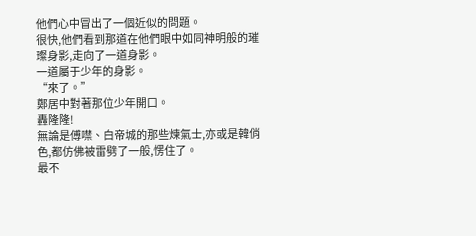他們心中冒出了一個近似的問題。
很快,他們看到那道在他們眼中如同神明般的璀璨身影,走向了一道身影。
一道屬于少年的身影。
“來了。”
鄭居中對著那位少年開口。
轟隆隆!
無論是傅噤、白帝城的那些煉氣士,亦或是韓俏色,都仿佛被雷劈了一般,愣住了。
最不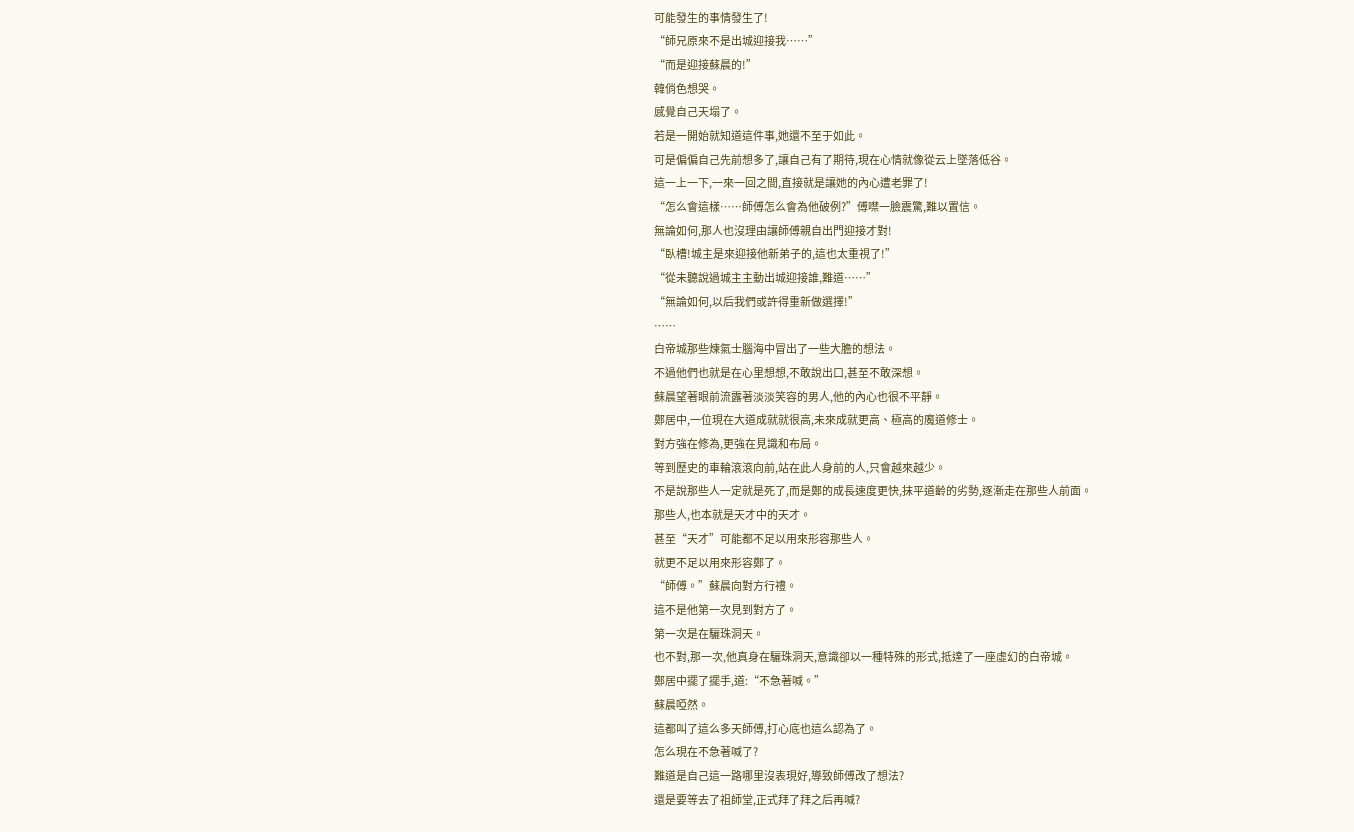可能發生的事情發生了!
“師兄原來不是出城迎接我……”
“而是迎接蘇晨的!”
韓俏色想哭。
感覺自己天塌了。
若是一開始就知道這件事,她還不至于如此。
可是偏偏自己先前想多了,讓自己有了期待,現在心情就像從云上墜落低谷。
這一上一下,一來一回之間,直接就是讓她的內心遭老罪了!
“怎么會這樣……師傅怎么會為他破例?”傅噤一臉震驚,難以置信。
無論如何,那人也沒理由讓師傅親自出門迎接才對!
“臥槽!城主是來迎接他新弟子的,這也太重視了!”
“從未聽說過城主主動出城迎接誰,難道……”
“無論如何,以后我們或許得重新做選擇!”
……
白帝城那些煉氣士腦海中冒出了一些大膽的想法。
不過他們也就是在心里想想,不敢說出口,甚至不敢深想。
蘇晨望著眼前流露著淡淡笑容的男人,他的內心也很不平靜。
鄭居中,一位現在大道成就就很高,未來成就更高、極高的魔道修士。
對方強在修為,更強在見識和布局。
等到歷史的車輪滾滾向前,站在此人身前的人,只會越來越少。
不是說那些人一定就是死了,而是鄭的成長速度更快,抹平道齡的劣勢,逐漸走在那些人前面。
那些人,也本就是天才中的天才。
甚至“天才”可能都不足以用來形容那些人。
就更不足以用來形容鄭了。
“師傅。”蘇晨向對方行禮。
這不是他第一次見到對方了。
第一次是在驪珠洞天。
也不對,那一次,他真身在驪珠洞天,意識卻以一種特殊的形式,抵達了一座虛幻的白帝城。
鄭居中擺了擺手,道:“不急著喊。”
蘇晨啞然。
這都叫了這么多天師傅,打心底也這么認為了。
怎么現在不急著喊了?
難道是自己這一路哪里沒表現好,導致師傅改了想法?
還是要等去了祖師堂,正式拜了拜之后再喊?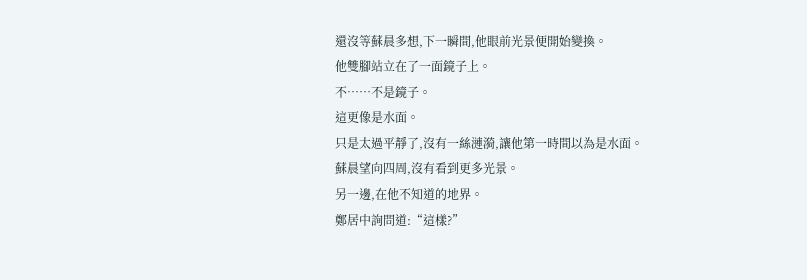還沒等蘇晨多想,下一瞬間,他眼前光景便開始變換。
他雙腳站立在了一面鏡子上。
不……不是鏡子。
這更像是水面。
只是太過平靜了,沒有一絲漣漪,讓他第一時間以為是水面。
蘇晨望向四周,沒有看到更多光景。
另一邊,在他不知道的地界。
鄭居中詢問道:“這樣?”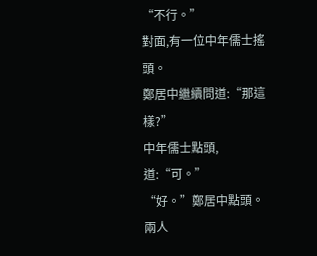“不行。”
對面,有一位中年儒士搖頭。
鄭居中繼續問道:“那這樣?”
中年儒士點頭,道:“可。”
“好。”鄭居中點頭。
兩人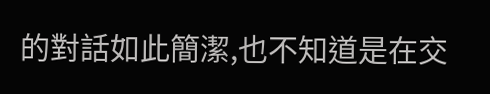的對話如此簡潔,也不知道是在交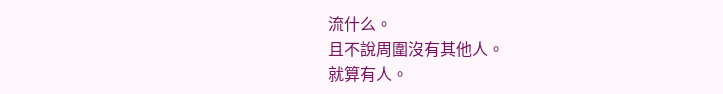流什么。
且不說周圍沒有其他人。
就算有人。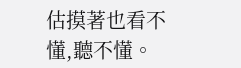估摸著也看不懂,聽不懂。